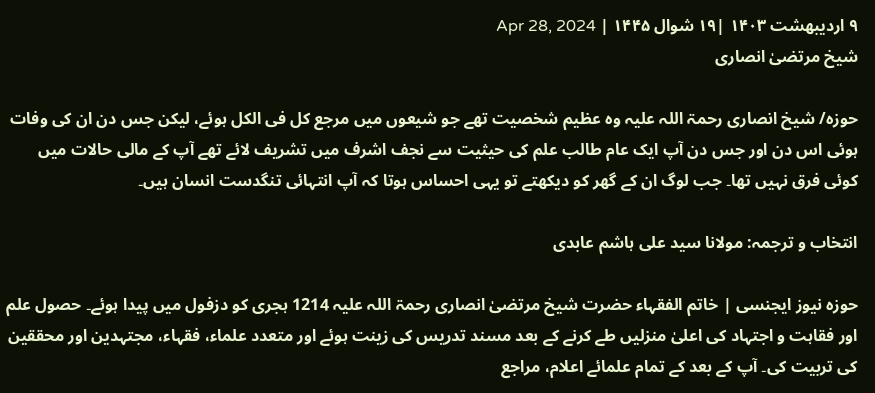۹ اردیبهشت ۱۴۰۳ |۱۹ شوال ۱۴۴۵ | Apr 28, 2024
شیخ مرتضیٰ انصاری

حوزہ/ شیخ انصاری رحمۃ اللہ علیہ وہ عظیم شخصیت تھے جو شیعوں میں مرجع کل فی الکل ہوئے، لیکن جس دن ان کی وفات ہوئی اس دن اور جس دن آپ ایک عام طالب علم کی حیثیت سے نجف اشرف میں تشریف لائے تھے آپ کے مالی حالات میں کوئی فرق نہیں تھا۔ جب لوگ ان کے گھر کو دیکھتے تو یہی احساس ہوتا کہ آپ انتہائی تنگدست انسان ہیں۔

انتخاب و ترجمہ: مولانا سید علی ہاشم عابدی

حوزہ نیوز ایجنسی | خاتم الفقہاء حضرت شیخ مرتضیٰ انصاری رحمۃ اللہ علیہ 1214 ہجری کو دزفول میں پیدا ہوئے۔ حصول علم اور فقاہت و اجتہاد کی اعلیٰ منزلیں طے کرنے کے بعد مسند تدریس کی زینت ہوئے اور متعدد علماء، فقہاء، مجتہدین اور محققین کی تربیت کی۔ آپ کے بعد کے تمام علمائے اعلام، مراجع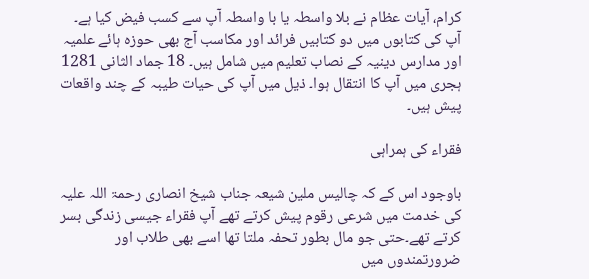کرام، آیات عظام نے بلا واسطہ یا با واسطہ آپ سے کسب فیض کیا ہے۔
آپ کی کتابوں میں دو کتابیں فرائد اور مکاسب آج بھی حوزہ ہائے علمیہ اور مدارس دینیہ کے نصاب تعلیم میں شامل ہیں۔ 18 جماد الثانی 1281 ہجری میں آپ کا انتقال ہوا۔ ذیل میں آپ کی حیات طیبہ کے چند واقعات پیش ہیں۔

فقراء کی ہمراہی

باوجود اس کے کہ چالیس ملین شیعہ جناب شیخ انصاری رحمۃ اللہ علیہ کی خدمت میں شرعی رقوم پیش کرتے تھے آپ فقراء جیسی زندگی بسر کرتے تھے۔حتی جو مال بطور تحفہ ملتا تھا اسے بھی طلاب اور ضرورتمندوں میں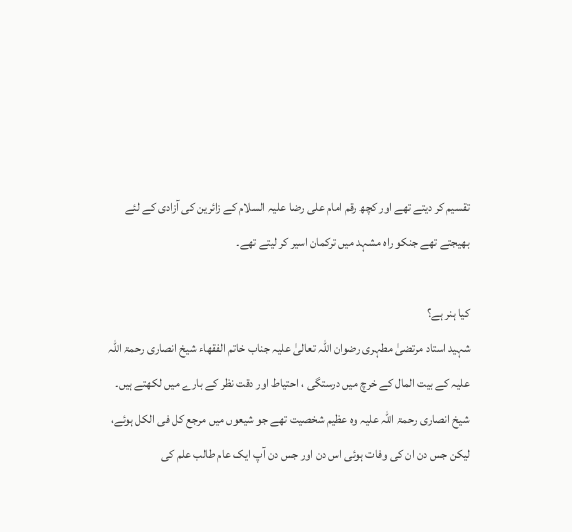تقسیم کر دیتے تھے اور کچھ رقم امام علی رضا علیہ السلام کے زائرین کی آزادی کے لئے بھیجتے تھے جنکو راہ مشہد میں ترکمان اسیر کر لیتے تھے۔

کیا ہنر ہے؟
شہید استاد مرتضیٰ مطہری رضوان اللہ تعالیٰ علیہ جناب خاتم الفقهاء شیخ انصاری رحمۃ اللہ علیہ کے بیت المال کے خرچ میں درستگی ، احتیاط اور دقت نظر کے بارے میں لکھتے ہیں۔
شیخ انصاری رحمۃ اللہ علیہ وہ عظیم شخصیت تھے جو شیعوں میں مرجع کل فی الکل ہوئے، لیکن جس دن ان کی وفات ہوئی اس دن اور جس دن آپ ایک عام طالب علم کی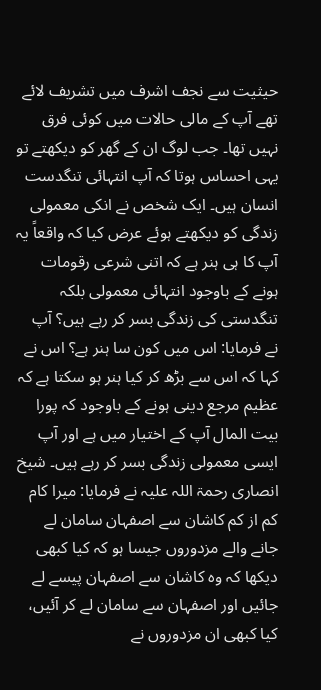حیثیت سے نجف اشرف میں تشریف لائے تھے آپ کے مالی حالات میں کوئی فرق نہیں تھا۔ جب لوگ ان کے گھر کو دیکھتے تو یہی احساس ہوتا کہ آپ انتہائی تنگدست انسان ہیں۔ ایک شخص نے انکی معمولی زندگی کو دیکھتے ہوئے عرض کیا کہ واقعاً یہ آپ کا ہی ہنر ہے کہ اتنی شرعی رقومات ہونے کے باوجود انتہائی معمولی بلکہ تنگدستی کی زندگی بسر کر رہے ہیں؟ آپ نے فرمایا: اس میں کون سا ہنر ہے؟ اس نے کہا کہ اس سے بڑھ کر کیا ہنر ہو سکتا ہے کہ عظیم مرجع دینی ہونے کے باوجود کہ پورا بیت المال آپ کے اختیار میں ہے اور آپ ایسی معمولی زندگی بسر کر رہے ہیں۔ شیخ انصاری رحمۃ اللہ علیہ نے فرمایا: میرا کام کم از کم کاشان سے اصفہان سامان لے جانے والے مزدوروں جیسا ہو کہ کیا کبھی دیکھا کہ وہ کاشان سے اصفہان پیسے لے جائیں اور اصفہان سے سامان لے کر آئیں، کیا کبھی ان مزدوروں نے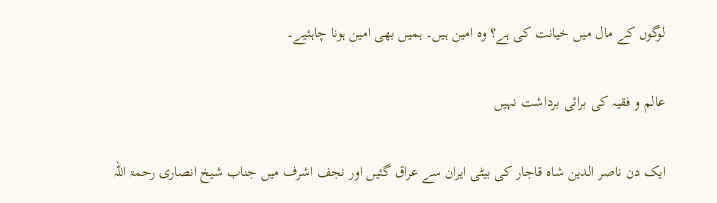لوگوں کے مال میں خیانت کی ہے؟ وہ امین ہیں۔ ہمیں بھی امین ہونا چاہئیے۔

عالم و فقیہ کی برائی برداشت نہیں

ایک دن ناصر الدین شاہ قاجار کی بیٹی ایران سے عراق گئیں اور نجف اشرف میں جناب شیخ انصاری رحمۃ اللہ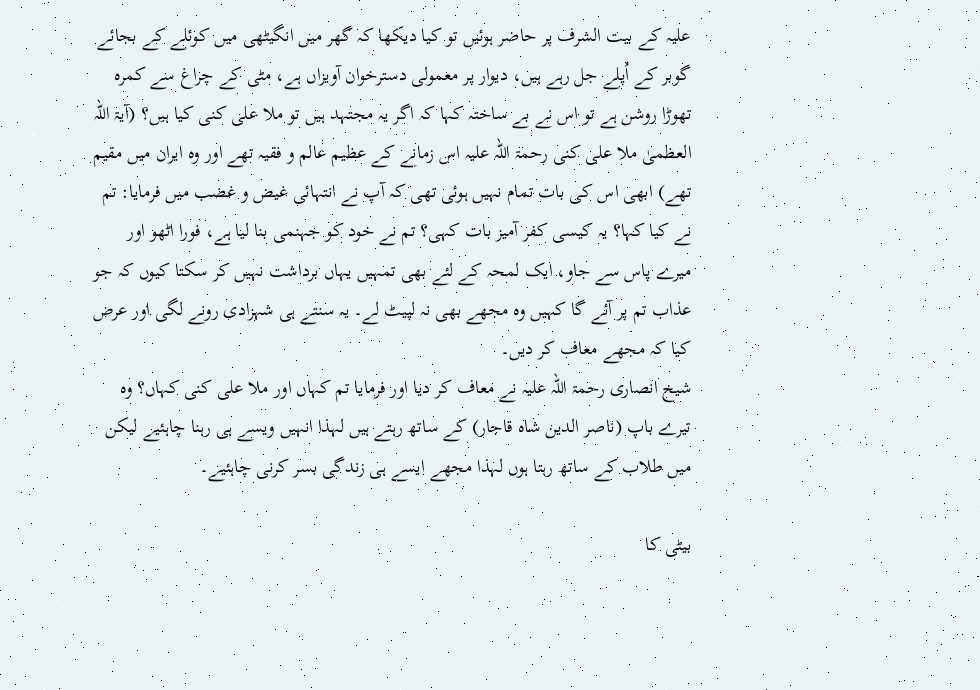علیہ کے بیت الشرف پر حاضر ہوئیں تو کیا دیکھا کہ گھر میں انگیٹھی میں کوئلے کے بجائے گوبر کے اُپلے جل رہے ہیں، دیوار پر معمولی دسترخوان آویزاں ہے، مٹی کے چراغ سے کمرہ تھوڑا روشن ہے تو اس نے بے ساختہ کہا کہ اگر یہ مجتہد ہیں تو ملا علی کنی کیا ہیں؟ (آیۃ اللہ العظمیٰ ملا علی کنی رحمۃ اللہ علیہ اس زمانے کے عظیم عالم و فقیہ تھے اور وہ ایران میں مقیم تھے) ابھی اس کی بات تمام نہیں ہوئی تھی کہ آپ نے انتہائی غیض و غضب میں فرمایا: تم نے کیا کہا؟ یہ کیسی کفر آمیز بات کہی؟ تم نے خود کو جہنمی بنا لیا ہے، فورا اٹھو اور میرے پاس سے جاو، ایک لمحہ کے لئے بھی تمہیں یہاں برداشت نہیں کر سکتا کیوں کہ جو عذاب تم پر آئے گا کہیں وہ مجھے بھی نہ لپیٹ لے۔ یہ سنتے ہی شہزادی رونے لگی اور عرض کیا کہ مجھے معاف کر دیں۔
شیخ انصاری رحمۃ اللہ علیہ نے معاف کر دیا اور فرمایا تم کہاں اور ملا علی کنی کہاں؟ وہ تیرے باپ (ناصر الدین شاہ قاجار) کے ساتھ رہتے ہیں لہذا انہیں ویسے ہی رہنا چاہئیے لیکن میں طلاب کے ساتھ رہتا ہوں لہذا مجھے ایسے ہی زندگی بسر کرنی چاہئیے۔

بیٹی کا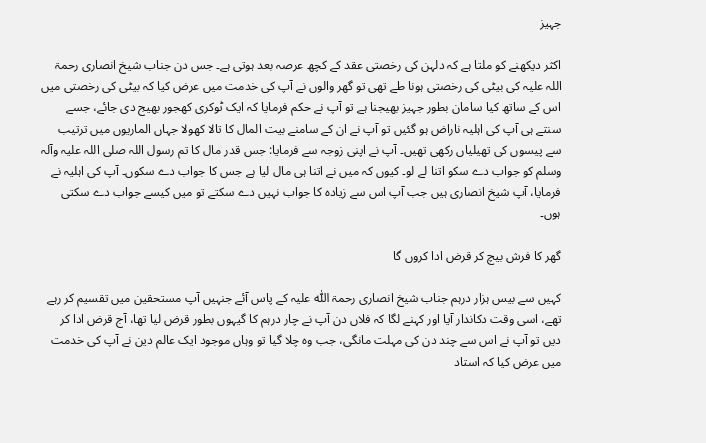جہیز

اکثر دیکھنے کو ملتا ہے کہ دلہن کی رخصتی عقد کے کچھ عرصہ بعد ہوتی ہے۔ جس دن جناب شیخ انصاری رحمۃ اللہ علیہ کی بیٹی کی رخصتی ہونا طے تھی تو گھر والوں نے آپ کی خدمت میں عرض کیا کہ بیٹی کی رخصتی میں اس کے ساتھ کیا سامان بطور جہیز بھیجنا ہے تو آپ نے حکم فرمایا کہ ایک ٹوکری کھجور بھیج دی جائے، جسے سنتے ہی آپ کی اہلیہ ناراض ہو گئیں تو آپ نے ان کے سامنے بیت المال کا تالا کھولا جہاں الماریوں میں ترتیب سے پیسوں کی تھیلیاں رکھی تھیں۔ آپ نے اپنی زوجہ سے فرمایا: جس قدر مال کا تم رسول اللہ صلی اللہ علیہ وآلہ وسلم کو جواب دے سکو اتنا لے لو۔ کیوں کہ میں نے اتنا ہی مال لیا ہے جس کا جواب دے سکوں۔ آپ کی اہلیہ نے فرمایا، آپ شیخ انصاری ہیں جب آپ اس سے زیادہ کا جواب نہیں دے سکتے تو میں کیسے جواب دے سکتی ہوں۔

گھر کا فرش بیچ کر قرض ادا کروں گا

کہیں سے بیس ہزار درہم جناب شیخ انصاری رحمۃ اللّٰہ علیہ کے پاس آئے جنہیں آپ مستحقین میں تقسیم کر رہے تھے، اسی وقت دکاندار آیا اور کہنے لگا کہ فلاں دن آپ نے چار درہم کا گیہوں بطور قرض لیا تھا، آج قرض ادا کر دیں تو آپ نے اس سے چند دن کی مہلت مانگی، جب وہ چلا گیا تو وہاں موجود ایک عالم دین نے آپ کی خدمت میں عرض کیا کہ استاد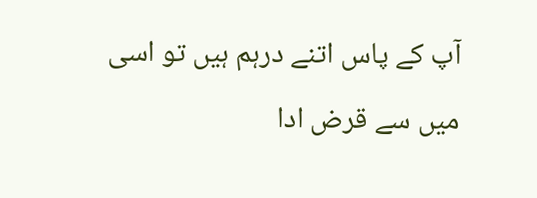آپ کے پاس اتنے درہم ہیں تو اسی میں سے قرض ادا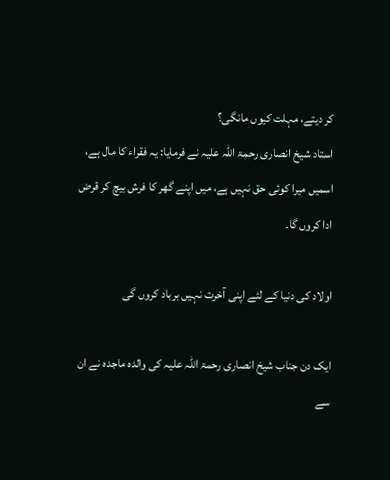کر دیتے، مہلت کیوں مانگی؟
استاد شیخ انصاری رحمۃ اللہ علیہ نے فرمایا: یہ فقراء کا مال ہے، اسمیں میرا کوئی حق نہیں ہے، میں اپنے گھر کا فرش بیچ کر قرض ادا کروں گا۔

اولاد کی دنیا کے لئے اپنی آخرت نہیں برباد کروں گی

ایک دن جناب شیخ انصاری رحمۃ اللہ علیہ کی والدہ ماجدہ نے ان سے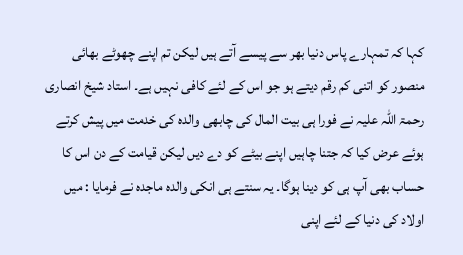کہا کہ تمہارے پاس دنیا بھر سے پیسے آتے ہیں لیکن تم اپنے چھوٹے بھائی منصور کو اتنی کم رقم دیتے ہو جو اس کے لئے کافی نہیں ہے۔ استاد شیخ انصاری رحمۃ اللہ علیہ نے فورا ہی بیت المال کی چابھی والدہ کی خدمت میں پیش کرتے ہوئے عرض کیا کہ جتنا چاہیں اپنے بیٹے کو دے دیں لیکن قیامت کے دن اس کا حساب بھی آپ ہی کو دینا ہوگا۔ یہ سنتے ہی انکی والدہ ماجدہ نے فرمایا : میں اولاد کی دنیا کے لئے اپنی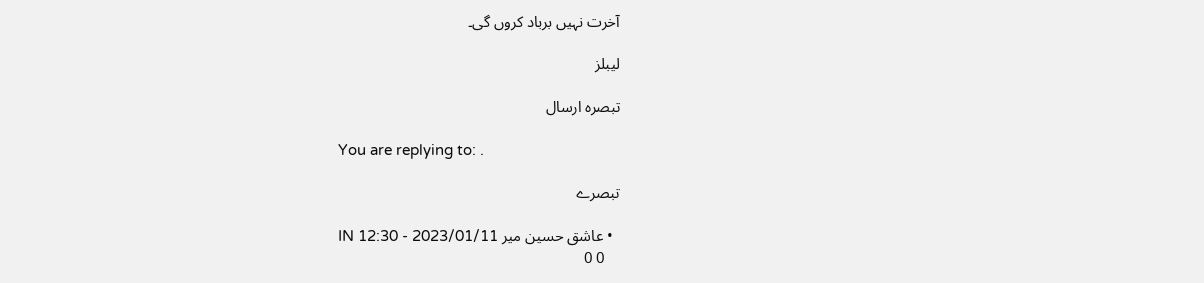آخرت نہیں برباد کروں گی۔

لیبلز

تبصرہ ارسال

You are replying to: .

تبصرے

  • عاشق حسین میر IN 12:30 - 2023/01/11
    0 0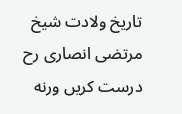تاریخ ولادت شیخ مرتضی انصاری رح درست کریں ورنه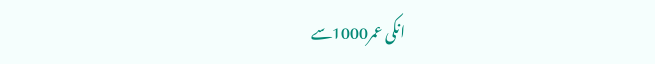انکی عمر1000سے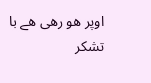اوپر هو رهی هے با تشکر